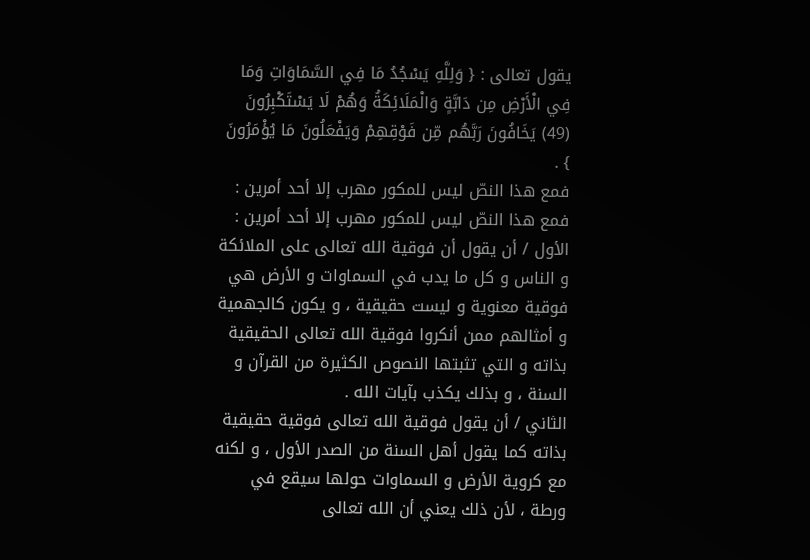يقول تعالى : { وَلِلَّهِ يَسْجُدُ مَا فِي السَّمَاوَاتِ وَمَا فِي الْأَرْضِ مِن دَابَّةٍ وَالْمَلَائِكَةُ وَهُمْ لَا يَسْتَكْبِرُونَ (49) يَخَافُونَ رَبَّهُم مِّن فَوْقِهِمْ وَيَفْعَلُونَ مَا يُؤْمَرُونَ } .
فمع هذا النصّ ليس للمكور مهرب إلا أحد أمرين :
فمع هذا النصّ ليس للمكور مهرب إلا أحد أمرين :
الأول / أن يقول أن فوقية الله تعالى على الملائكة و الناس و كل ما يدب في السماوات و الأرض هي فوقية معنوية و ليست حقيقية ، و يكون كالجهمية و أمثالهم ممن أنكروا فوقية الله تعالى الحقيقية بذاته و التي تثبتها النصوص الكثيرة من القرآن و السنة ، و بذلك يكذب بآيات الله .
الثاني / أن يقول فوقية الله تعالى فوقية حقيقية بذاته كما يقول أهل السنة من الصدر الأول ، و لكنه مع كروية الأرض و السماوات حولها سيقع في ورطة ، لأن ذلك يعني أن الله تعالى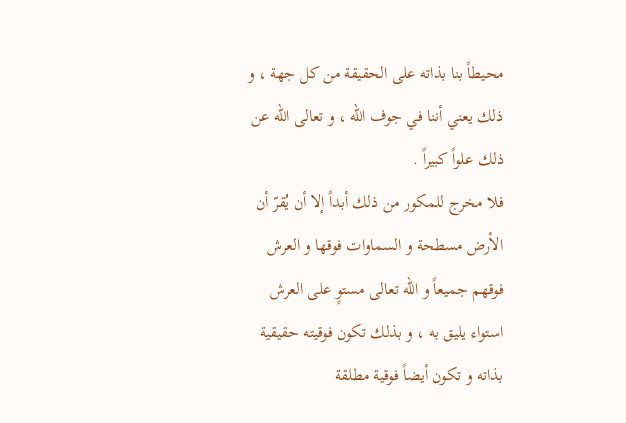محيطاً بنا بذاته على الحقيقة من كل جهة ، و ذلك يعني أننا في جوف الله ، و تعالى الله عن ذلك علواً كبيراً .
فلا مخرج للمكور من ذلك أبداً إلا أن يُقرّ أن الأرض مسطحة و السماوات فوقها و العرش فوقهم جميعاً و الله تعالى مستوٍ على العرش استواء يليق به ، و بذلك تكون فوقيته حقيقية بذاته و تكون أيضاً فوقية مطلقة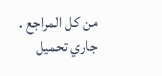من كل المراجع .
جاري تحميل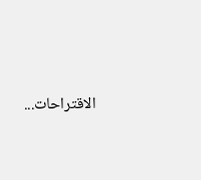الاقتراحات...